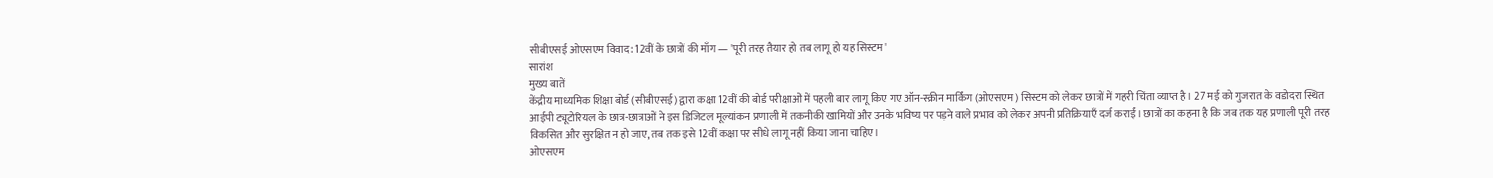सीबीएसई ओएसएम विवाद: 12वीं के छात्रों की माँग — 'पूरी तरह तैयार हो तब लागू हो यह सिस्टम'
सारांश
मुख्य बातें
केंद्रीय माध्यमिक शिक्षा बोर्ड (सीबीएसई) द्वारा कक्षा 12वीं की बोर्ड परीक्षाओं में पहली बार लागू किए गए ऑन-स्क्रीन मार्किंग (ओएसएम) सिस्टम को लेकर छात्रों में गहरी चिंता व्याप्त है। 27 मई को गुजरात के वडोदरा स्थित आईपी ट्यूटोरियल के छात्र-छात्राओं ने इस डिजिटल मूल्यांकन प्रणाली में तकनीकी खामियों और उनके भविष्य पर पड़ने वाले प्रभाव को लेकर अपनी प्रतिक्रियाएँ दर्ज कराईं। छात्रों का कहना है कि जब तक यह प्रणाली पूरी तरह विकसित और सुरक्षित न हो जाए, तब तक इसे 12वीं कक्षा पर सीधे लागू नहीं किया जाना चाहिए।
ओएसएम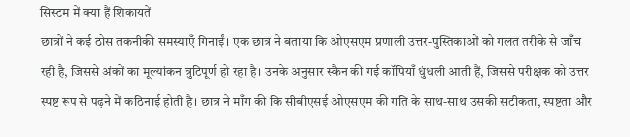सिस्टम में क्या हैं शिकायतें
छात्रों ने कई ठोस तकनीकी समस्याएँ गिनाईं। एक छात्र ने बताया कि ओएसएम प्रणाली उत्तर-पुस्तिकाओं को गलत तरीके से जाँच रही है, जिससे अंकों का मूल्यांकन त्रुटिपूर्ण हो रहा है। उनके अनुसार स्कैन की गई कॉपियाँ धुंधली आती हैं, जिससे परीक्षक को उत्तर स्पष्ट रूप से पढ़ने में कठिनाई होती है। छात्र ने माँग की कि सीबीएसई ओएसएम की गति के साथ-साथ उसकी सटीकता, स्पष्टता और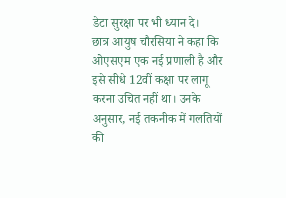डेटा सुरक्षा पर भी ध्यान दे।
छात्र आयुष चौरसिया ने कहा कि ओएसएम एक नई प्रणाली है और इसे सीधे 12वीं कक्षा पर लागू करना उचित नहीं था। उनके अनुसार, नई तकनीक में गलतियों की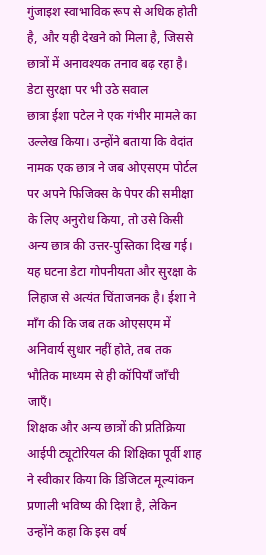गुंजाइश स्वाभाविक रूप से अधिक होती है, और यही देखने को मिला है, जिससे छात्रों में अनावश्यक तनाव बढ़ रहा है।
डेटा सुरक्षा पर भी उठे सवाल
छात्रा ईशा पटेल ने एक गंभीर मामले का उल्लेख किया। उन्होंने बताया कि वेदांत नामक एक छात्र ने जब ओएसएम पोर्टल पर अपने फिजिक्स के पेपर की समीक्षा के लिए अनुरोध किया, तो उसे किसी अन्य छात्र की उत्तर-पुस्तिका दिख गई। यह घटना डेटा गोपनीयता और सुरक्षा के लिहाज से अत्यंत चिंताजनक है। ईशा ने माँग की कि जब तक ओएसएम में अनिवार्य सुधार नहीं होते, तब तक भौतिक माध्यम से ही कॉपियाँ जाँची जाएँ।
शिक्षक और अन्य छात्रों की प्रतिक्रिया
आईपी ट्यूटोरियल की शिक्षिका पूर्वी शाह ने स्वीकार किया कि डिजिटल मूल्यांकन प्रणाली भविष्य की दिशा है, लेकिन उन्होंने कहा कि इस वर्ष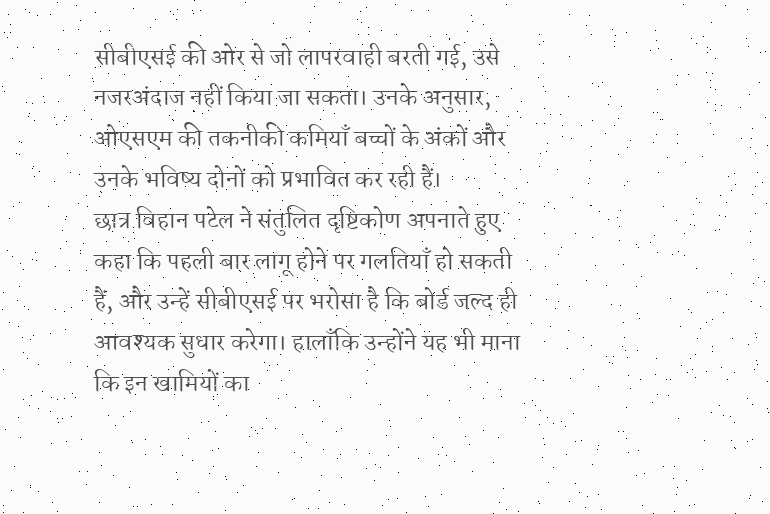सीबीएसई की ओर से जो लापरवाही बरती गई, उसे नजरअंदाज नहीं किया जा सकता। उनके अनुसार, ओएसएम की तकनीकी कमियाँ बच्चों के अंकों और उनके भविष्य दोनों को प्रभावित कर रही हैं।
छात्र विहान पटेल ने संतुलित दृष्टिकोण अपनाते हुए कहा कि पहली बार लागू होने पर गलतियाँ हो सकती हैं, और उन्हें सीबीएसई पर भरोसा है कि बोर्ड जल्द ही आवश्यक सुधार करेगा। हालाँकि उन्होंने यह भी माना कि इन खामियों का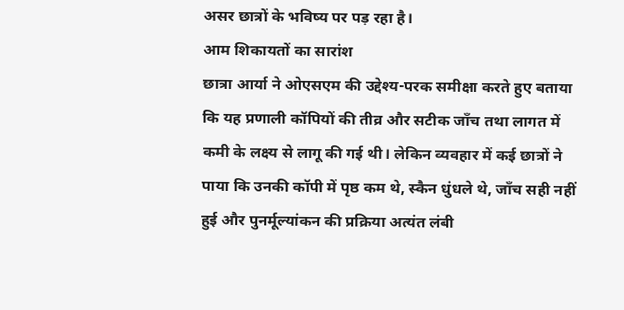असर छात्रों के भविष्य पर पड़ रहा है।
आम शिकायतों का सारांश
छात्रा आर्या ने ओएसएम की उद्देश्य-परक समीक्षा करते हुए बताया कि यह प्रणाली कॉपियों की तीव्र और सटीक जाँच तथा लागत में कमी के लक्ष्य से लागू की गई थी। लेकिन व्यवहार में कई छात्रों ने पाया कि उनकी कॉपी में पृष्ठ कम थे, स्कैन धुंधले थे, जाँच सही नहीं हुई और पुनर्मूल्यांकन की प्रक्रिया अत्यंत लंबी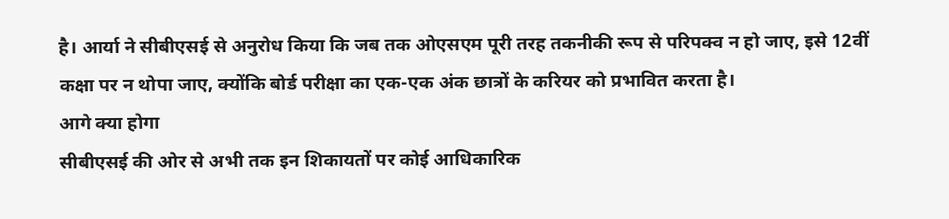है। आर्या ने सीबीएसई से अनुरोध किया कि जब तक ओएसएम पूरी तरह तकनीकी रूप से परिपक्व न हो जाए, इसे 12वीं कक्षा पर न थोपा जाए, क्योंकि बोर्ड परीक्षा का एक-एक अंक छात्रों के करियर को प्रभावित करता है।
आगे क्या होगा
सीबीएसई की ओर से अभी तक इन शिकायतों पर कोई आधिकारिक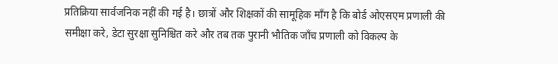प्रतिक्रिया सार्वजनिक नहीं की गई है। छात्रों और शिक्षकों की सामूहिक माँग है कि बोर्ड ओएसएम प्रणाली की समीक्षा करे, डेटा सुरक्षा सुनिश्चित करे और तब तक पुरानी भौतिक जाँच प्रणाली को विकल्प के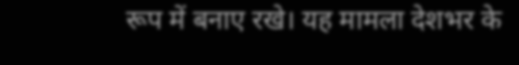रूप में बनाए रखे। यह मामला देशभर के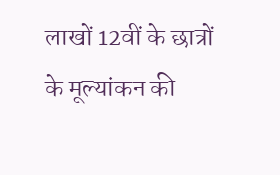लाखों 12वीं के छात्रों के मूल्यांकन की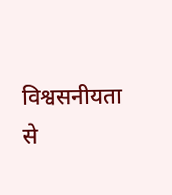विश्वसनीयता से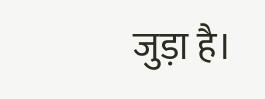जुड़ा है।